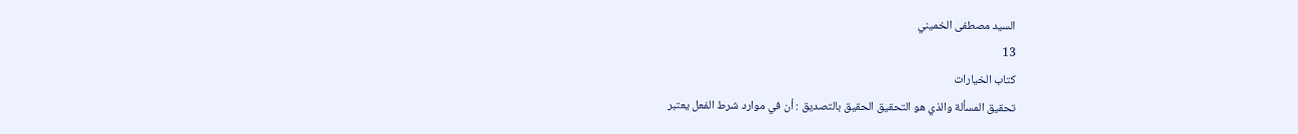السيد مصطفى الخميني
13
كتاب الخيارات
تحقيق المسألة والذي هو التحقيق الحقيق بالتصديق : أن في موارد شرط الفعل يعتبر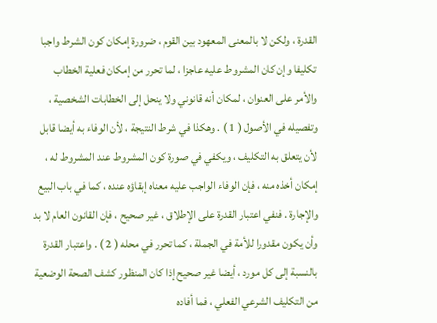القدرة ، ولكن لا بالمعنى المعهود بين القوم ، ضرورة إمكان كون الشرط واجبا تكليفا وإن كان المشروط عليه عاجزا ، لما تحرر من إمكان فعلية الخطاب والأمر على العنوان ، لمكان أنه قانوني ولا ينحل إلى الخطابات الشخصية ، وتفصيله في الأصول ( 1 ) . وهكذا في شرط النتيجة ، لأن الوفاء به أيضا قابل لأن يتعلق به التكليف ، ويكفي في صورة كون المشروط عند المشروط له ، إمكان أخذه منه ، فإن الوفاء الواجب عليه معناه إبقاؤه عنده ، كما في باب البيع والإجارة . فنفي اعتبار القدرة على الإطلاق ، غير صحيح ، فإن القانون العام لا بد وأن يكون مقدورا للأمة في الجملة ، كما تحرر في محله ( 2 ) . واعتبار القدرة بالنسبة إلى كل مورد ، أيضا غير صحيح إذا كان المنظور كشف الصحة الوضعية من التكليف الشرعي الفعلي ، فما أفاده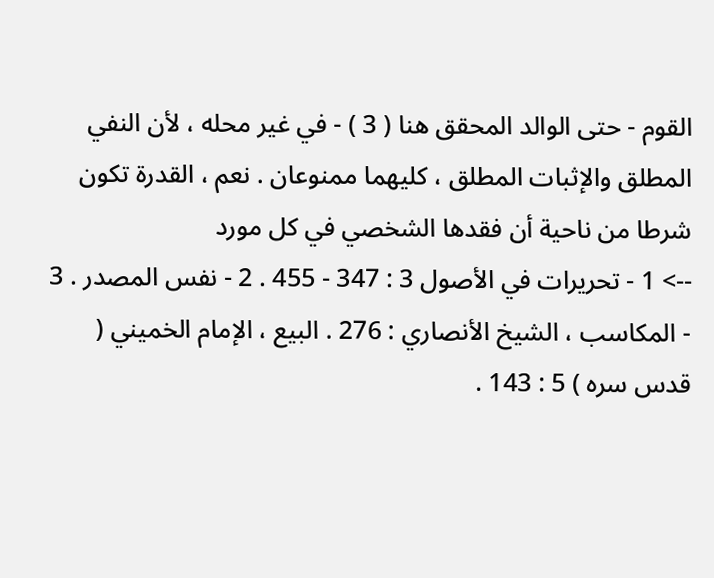القوم - حتى الوالد المحقق هنا ( 3 ) - في غير محله ، لأن النفي المطلق والإثبات المطلق ، كليهما ممنوعان . نعم ، القدرة تكون شرطا من ناحية أن فقدها الشخصي في كل مورد
--> 1 - تحريرات في الأصول 3 : 347 - 455 . 2 - نفس المصدر . 3 - المكاسب ، الشيخ الأنصاري : 276 . البيع ، الإمام الخميني ( قدس سره ) 5 : 143 .